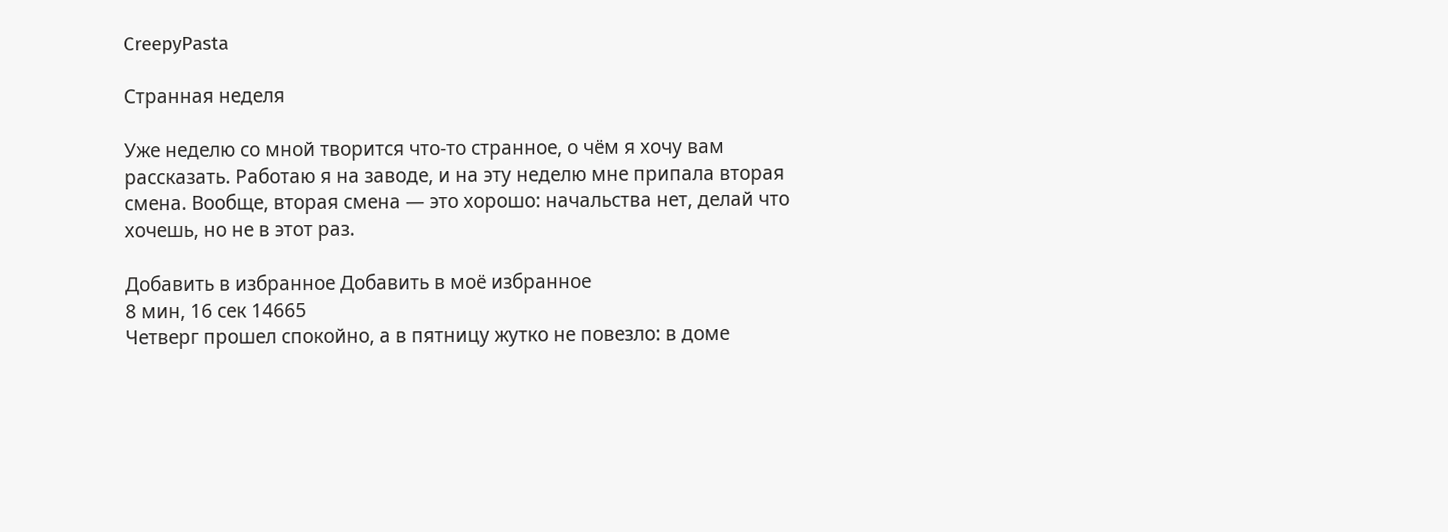CreepyPasta

Странная неделя

Уже неделю со мной творится что-то странное, о чём я хочу вам рассказать. Работаю я на заводе, и на эту неделю мне припала вторая смена. Вообще, вторая смена — это хорошо: начальства нет, делай что хочешь, но не в этот раз.

Добавить в избранное Добавить в моё избранное
8 мин, 16 сек 14665
Четверг прошел спокойно, а в пятницу жутко не повезло: в доме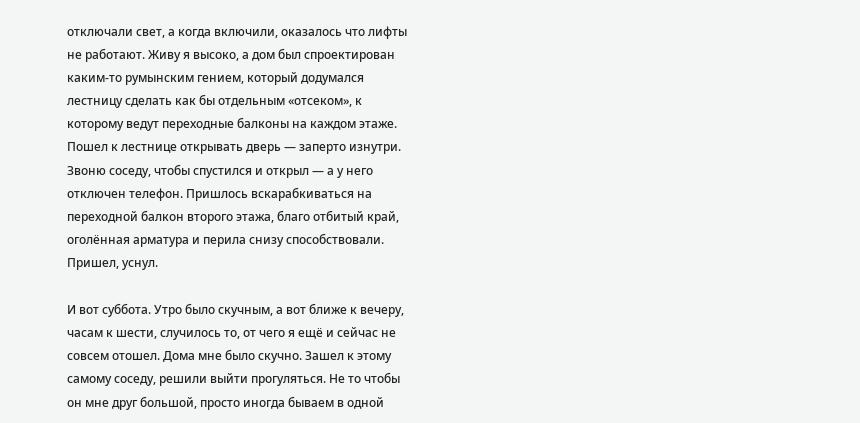отключали свет, а когда включили, оказалось что лифты не работают. Живу я высоко, а дом был спроектирован каким-то румынским гением, который додумался лестницу сделать как бы отдельным «отсеком», к которому ведут переходные балконы на каждом этаже. Пошел к лестнице открывать дверь — заперто изнутри. Звоню соседу, чтобы спустился и открыл — а у него отключен телефон. Пришлось вскарабкиваться на переходной балкон второго этажа, благо отбитый край, оголённая арматура и перила снизу способствовали. Пришел, уснул.

И вот суббота. Утро было скучным, а вот ближе к вечеру, часам к шести, случилось то, от чего я ещё и сейчас не совсем отошел. Дома мне было скучно. Зашел к этому самому соседу, решили выйти прогуляться. Не то чтобы он мне друг большой, просто иногда бываем в одной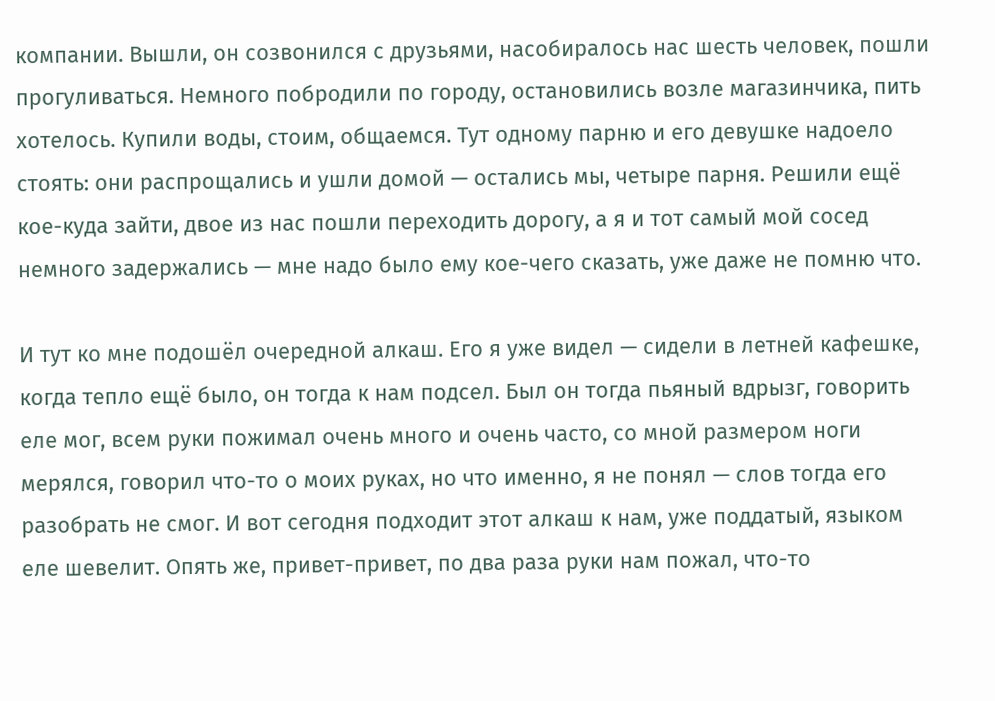компании. Вышли, он созвонился с друзьями, насобиралось нас шесть человек, пошли прогуливаться. Немного побродили по городу, остановились возле магазинчика, пить хотелось. Купили воды, стоим, общаемся. Тут одному парню и его девушке надоело стоять: они распрощались и ушли домой — остались мы, четыре парня. Решили ещё кое-куда зайти, двое из нас пошли переходить дорогу, а я и тот самый мой сосед немного задержались — мне надо было ему кое-чего сказать, уже даже не помню что.

И тут ко мне подошёл очередной алкаш. Его я уже видел — сидели в летней кафешке, когда тепло ещё было, он тогда к нам подсел. Был он тогда пьяный вдрызг, говорить еле мог, всем руки пожимал очень много и очень часто, со мной размером ноги мерялся, говорил что-то о моих руках, но что именно, я не понял — слов тогда его разобрать не смог. И вот сегодня подходит этот алкаш к нам, уже поддатый, языком еле шевелит. Опять же, привет-привет, по два раза руки нам пожал, что-то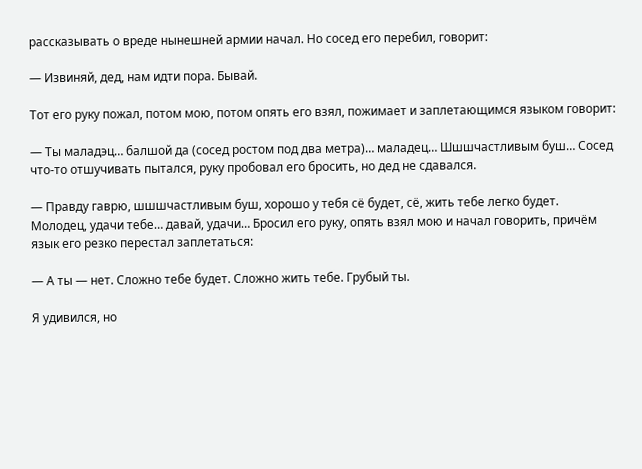рассказывать о вреде нынешней армии начал. Но сосед его перебил, говорит:

— Извиняй, дед, нам идти пора. Бывай.

Тот его руку пожал, потом мою, потом опять его взял, пожимает и заплетающимся языком говорит:

— Ты маладэц… балшой да (сосед ростом под два метра)… маладец… Шшшчастливым буш… Сосед что-то отшучивать пытался, руку пробовал его бросить, но дед не сдавался.

— Правду гаврю, шшшчастливым буш, хорошо у тебя сё будет, сё, жить тебе легко будет. Молодец, удачи тебе… давай, удачи… Бросил его руку, опять взял мою и начал говорить, причём язык его резко перестал заплетаться:

— А ты — нет. Сложно тебе будет. Сложно жить тебе. Грубый ты.

Я удивился, но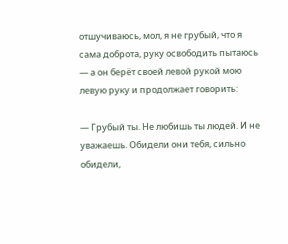отшучиваюсь, мол, я не грубый, что я сама доброта, руку освободить пытаюсь — а он берёт своей левой рукой мою левую руку и продолжает говорить:

— Грубый ты. Не любишь ты людей. И не уважаешь. Обидели они тебя, сильно обидели,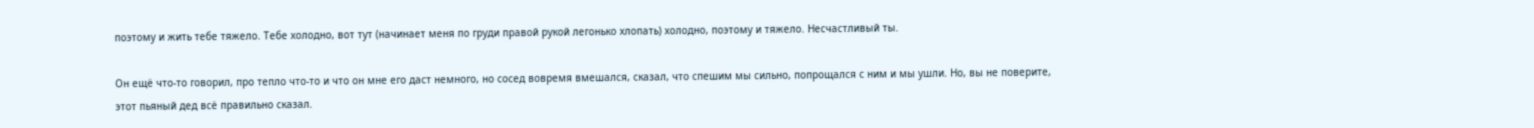поэтому и жить тебе тяжело. Тебе холодно, вот тут (начинает меня по груди правой рукой легонько хлопать) холодно, поэтому и тяжело. Несчастливый ты.

Он ещё что-то говорил, про тепло что-то и что он мне его даст немного, но сосед вовремя вмешался, сказал, что спешим мы сильно, попрощался с ним и мы ушли. Но, вы не поверите, этот пьяный дед всё правильно сказал.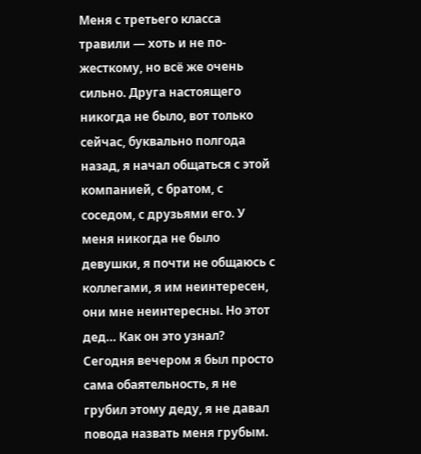Меня с третьего класса травили — хоть и не по-жесткому, но всё же очень сильно. Друга настоящего никогда не было, вот только сейчас, буквально полгода назад, я начал общаться с этой компанией, с братом, с соседом, с друзьями его. У меня никогда не было девушки, я почти не общаюсь с коллегами, я им неинтересен, они мне неинтересны. Но этот дед… Как он это узнал? Сегодня вечером я был просто сама обаятельность, я не грубил этому деду, я не давал повода назвать меня грубым.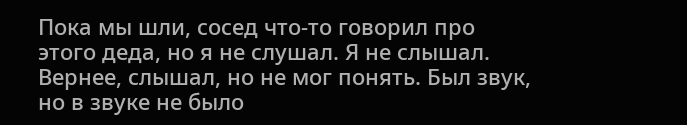Пока мы шли, сосед что-то говорил про этого деда, но я не слушал. Я не слышал. Вернее, слышал, но не мог понять. Был звук, но в звуке не было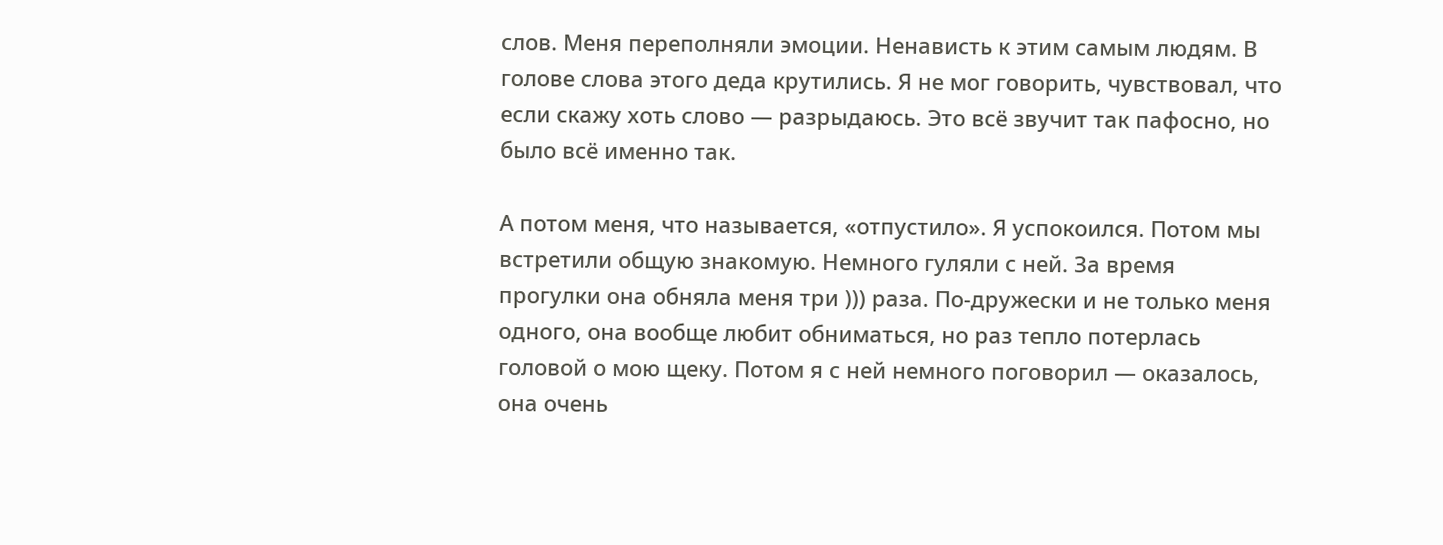слов. Меня переполняли эмоции. Ненависть к этим самым людям. В голове слова этого деда крутились. Я не мог говорить, чувствовал, что если скажу хоть слово — разрыдаюсь. Это всё звучит так пафосно, но было всё именно так.

А потом меня, что называется, «отпустило». Я успокоился. Потом мы встретили общую знакомую. Немного гуляли с ней. За время прогулки она обняла меня три ))) раза. По-дружески и не только меня одного, она вообще любит обниматься, но раз тепло потерлась головой о мою щеку. Потом я с ней немного поговорил — оказалось, она очень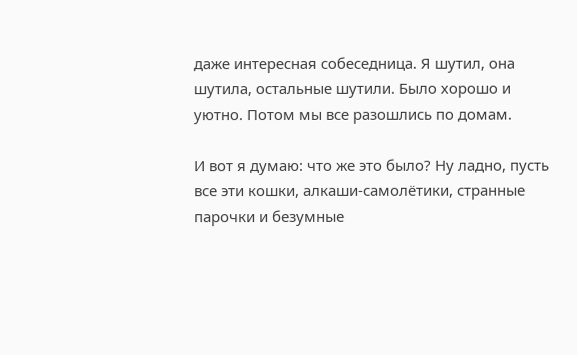даже интересная собеседница. Я шутил, она шутила, остальные шутили. Было хорошо и уютно. Потом мы все разошлись по домам.

И вот я думаю: что же это было? Ну ладно, пусть все эти кошки, алкаши-самолётики, странные парочки и безумные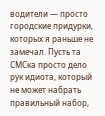водители — просто городские придурки, которых я раньше не замечал. Пусть та СМСка просто дело рук идиота, который не может набрать правильный набор,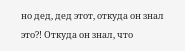но дед, дед этот, откуда он знал это?! Откуда он знал, что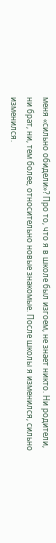меня «сильно обидели»? Про то, что я в школе был изгоем, не знает никто. Ни родители, ни брат, ни, тем более, относительно новые знакомые. После школы я изменился, сильно изменился.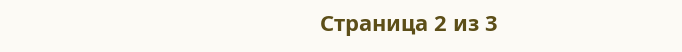Страница 2 из 3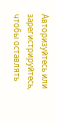Авторизуйтесь или зарегистрируйтесь, чтобы оставлять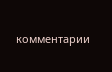комментарии